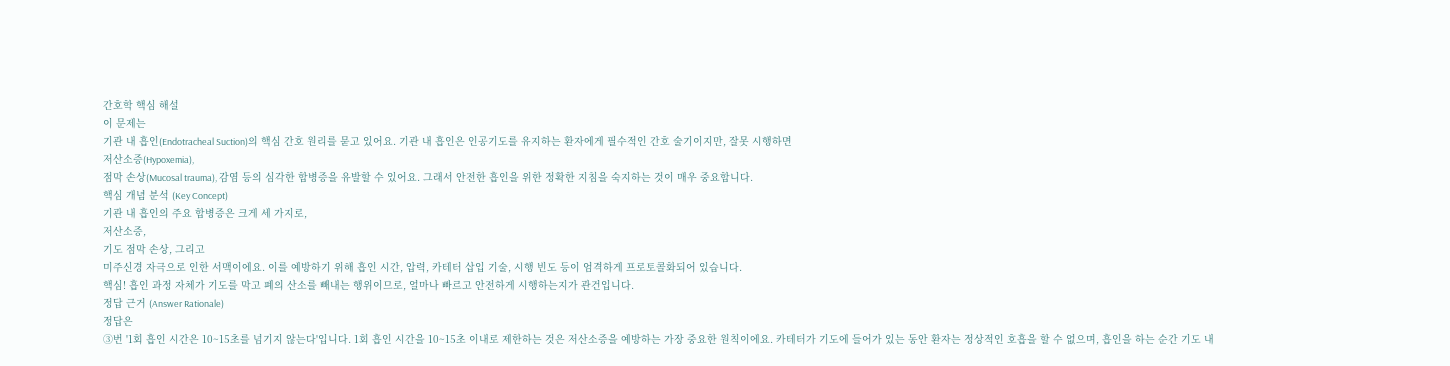간호학 핵심 해설
이 문제는
기관 내 흡인(Endotracheal Suction)의 핵심 간호 원리를 묻고 있어요. 기관 내 흡인은 인공기도를 유지하는 환자에게 필수적인 간호 술기이지만, 잘못 시행하면
저산소증(Hypoxemia),
점막 손상(Mucosal trauma), 감염 등의 심각한 합병증을 유발할 수 있어요. 그래서 안전한 흡인을 위한 정확한 지침을 숙지하는 것이 매우 중요합니다.
핵심 개념 분석 (Key Concept)
기관 내 흡인의 주요 합병증은 크게 세 가지로,
저산소증,
기도 점막 손상, 그리고
미주신경 자극으로 인한 서맥이에요. 이를 예방하기 위해 흡인 시간, 압력, 카테터 삽입 기술, 시행 빈도 등이 엄격하게 프로토콜화되어 있습니다.
핵심! 흡인 과정 자체가 기도를 막고 폐의 산소를 빼내는 행위이므로, 얼마나 빠르고 안전하게 시행하는지가 관건입니다.
정답 근거 (Answer Rationale)
정답은
③번 '1회 흡인 시간은 10~15초를 넘기지 않는다'입니다. 1회 흡인 시간을 10~15초 이내로 제한하는 것은 저산소증을 예방하는 가장 중요한 원칙이에요. 카테터가 기도에 들어가 있는 동안 환자는 정상적인 호흡을 할 수 없으며, 흡인을 하는 순간 기도 내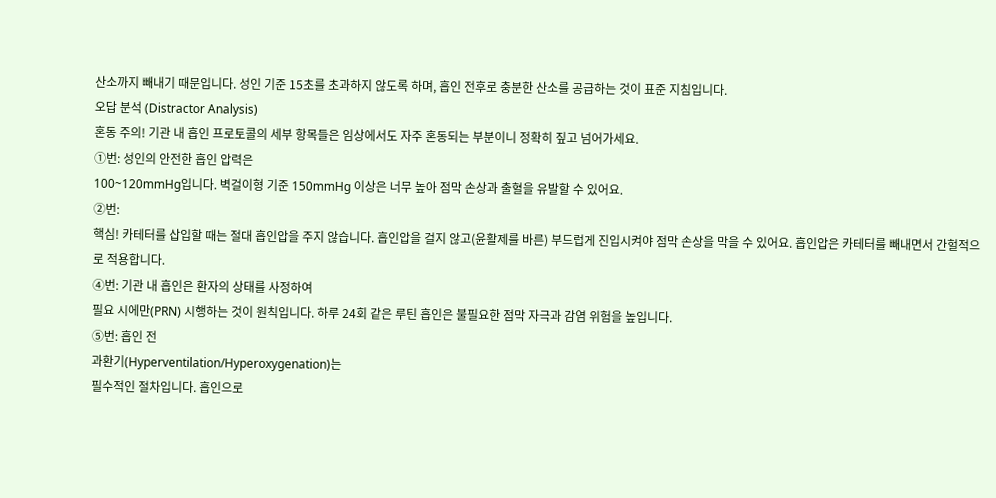산소까지 빼내기 때문입니다. 성인 기준 15초를 초과하지 않도록 하며, 흡인 전후로 충분한 산소를 공급하는 것이 표준 지침입니다.
오답 분석 (Distractor Analysis)
혼동 주의! 기관 내 흡인 프로토콜의 세부 항목들은 임상에서도 자주 혼동되는 부분이니 정확히 짚고 넘어가세요.
①번: 성인의 안전한 흡인 압력은
100~120mmHg입니다. 벽걸이형 기준 150mmHg 이상은 너무 높아 점막 손상과 출혈을 유발할 수 있어요.
②번:
핵심! 카테터를 삽입할 때는 절대 흡인압을 주지 않습니다. 흡인압을 걸지 않고(윤활제를 바른) 부드럽게 진입시켜야 점막 손상을 막을 수 있어요. 흡인압은 카테터를 빼내면서 간헐적으로 적용합니다.
④번: 기관 내 흡인은 환자의 상태를 사정하여
필요 시에만(PRN) 시행하는 것이 원칙입니다. 하루 24회 같은 루틴 흡인은 불필요한 점막 자극과 감염 위험을 높입니다.
⑤번: 흡인 전
과환기(Hyperventilation/Hyperoxygenation)는
필수적인 절차입니다. 흡인으로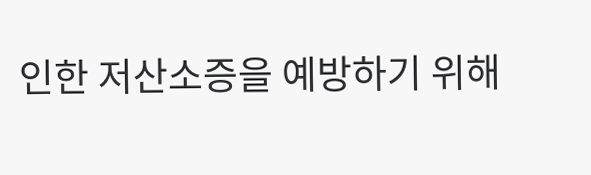인한 저산소증을 예방하기 위해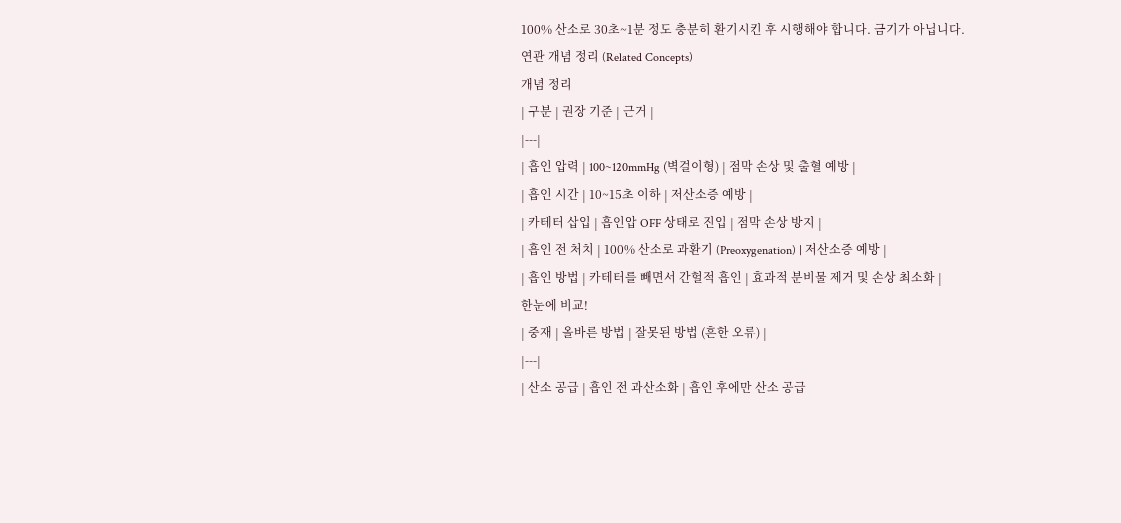100% 산소로 30초~1분 정도 충분히 환기시킨 후 시행해야 합니다. 금기가 아닙니다.
연관 개념 정리 (Related Concepts)
개념 정리
| 구분 | 권장 기준 | 근거 |
|---|
| 흡인 압력 | 100~120mmHg (벽걸이형) | 점막 손상 및 출혈 예방 |
| 흡인 시간 | 10~15초 이하 | 저산소증 예방 |
| 카테터 삽입 | 흡인압 OFF 상태로 진입 | 점막 손상 방지 |
| 흡인 전 처치 | 100% 산소로 과환기 (Preoxygenation) | 저산소증 예방 |
| 흡인 방법 | 카테터를 빼면서 간헐적 흡인 | 효과적 분비물 제거 및 손상 최소화 |
한눈에 비교!
| 중재 | 올바른 방법 | 잘못된 방법 (흔한 오류) |
|---|
| 산소 공급 | 흡인 전 과산소화 | 흡인 후에만 산소 공급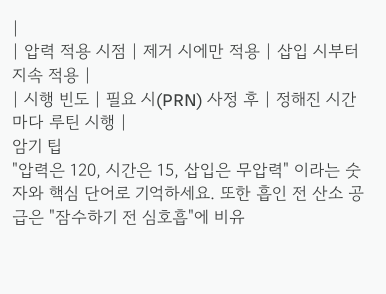|
| 압력 적용 시점 | 제거 시에만 적용 | 삽입 시부터 지속 적용 |
| 시행 빈도 | 필요 시(PRN) 사정 후 | 정해진 시간마다 루틴 시행 |
암기 팁
"압력은 120, 시간은 15, 삽입은 무압력" 이라는 숫자와 핵심 단어로 기억하세요. 또한 흡인 전 산소 공급은 "잠수하기 전 심호흡"에 비유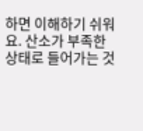하면 이해하기 쉬워요. 산소가 부족한 상태로 들어가는 것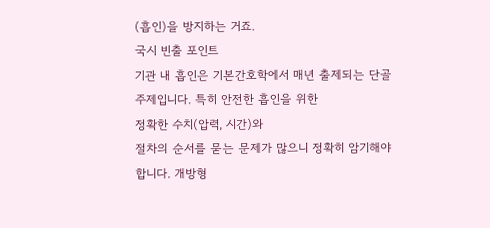(흡인)을 방지하는 거죠.
국시 빈출 포인트
기관 내 흡인은 기본간호학에서 매년 출제되는 단골 주제입니다. 특히 안전한 흡인을 위한
정확한 수치(압력, 시간)와
절차의 순서를 묻는 문제가 많으니 정확히 암기해야 합니다. 개방형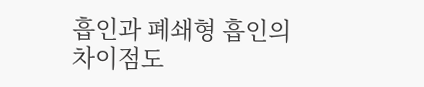흡인과 폐쇄형 흡인의 차이점도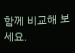함께 비교해 보세요.